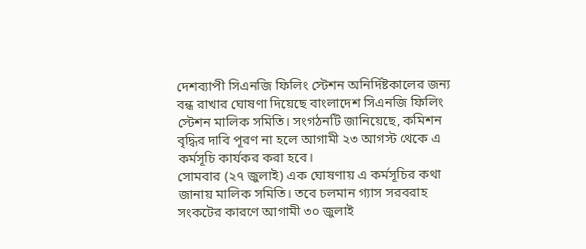দেশব্যাপী সিএনজি ফিলিং স্টেশন অনির্দিষ্টকালের জন্য বন্ধ রাখার ঘোষণা দিয়েছে বাংলাদেশ সিএনজি ফিলিং স্টেশন মালিক সমিতি। সংগঠনটি জানিয়েছে, কমিশন বৃদ্ধির দাবি পূরণ না হলে আগামী ২৩ আগস্ট থেকে এ কর্মসূচি কার্যকর করা হবে।
সোমবার (২৭ জুলাই) এক ঘোষণায় এ কর্মসূচির কথা জানায় মালিক সমিতি। তবে চলমান গ্যাস সরবরাহ সংকটের কারণে আগামী ৩০ জুলাই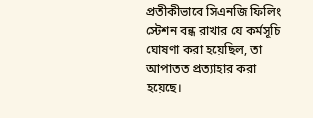প্রতীকীভাবে সিএনজি ফিলিং স্টেশন বন্ধ রাখার যে কর্মসূচি ঘোষণা করা হয়েছিল, তা আপাতত প্রত্যাহার করা হয়েছে।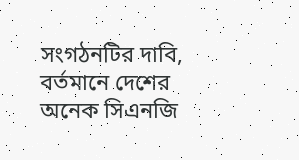সংগঠনটির দাবি, বর্তমানে দেশের অনেক সিএনজি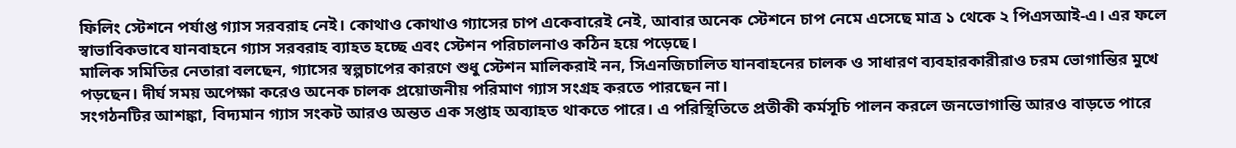ফিলিং স্টেশনে পর্যাপ্ত গ্যাস সরবরাহ নেই। কোথাও কোথাও গ্যাসের চাপ একেবারেই নেই, আবার অনেক স্টেশনে চাপ নেমে এসেছে মাত্র ১ থেকে ২ পিএসআই-এ। এর ফলে স্বাভাবিকভাবে যানবাহনে গ্যাস সরবরাহ ব্যাহত হচ্ছে এবং স্টেশন পরিচালনাও কঠিন হয়ে পড়েছে।
মালিক সমিতির নেতারা বলছেন, গ্যাসের স্বল্পচাপের কারণে শুধু স্টেশন মালিকরাই নন, সিএনজিচালিত যানবাহনের চালক ও সাধারণ ব্যবহারকারীরাও চরম ভোগান্তির মুখে পড়ছেন। দীর্ঘ সময় অপেক্ষা করেও অনেক চালক প্রয়োজনীয় পরিমাণ গ্যাস সংগ্রহ করতে পারছেন না।
সংগঠনটির আশঙ্কা, বিদ্যমান গ্যাস সংকট আরও অন্তত এক সপ্তাহ অব্যাহত থাকতে পারে। এ পরিস্থিতিতে প্রতীকী কর্মসূচি পালন করলে জনভোগান্তি আরও বাড়তে পারে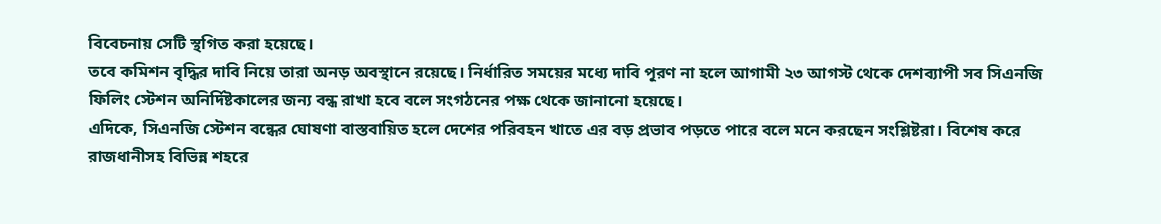বিবেচনায় সেটি স্থগিত করা হয়েছে।
তবে কমিশন বৃদ্ধির দাবি নিয়ে তারা অনড় অবস্থানে রয়েছে। নির্ধারিত সময়ের মধ্যে দাবি পূরণ না হলে আগামী ২৩ আগস্ট থেকে দেশব্যাপী সব সিএনজি ফিলিং স্টেশন অনির্দিষ্টকালের জন্য বন্ধ রাখা হবে বলে সংগঠনের পক্ষ থেকে জানানো হয়েছে।
এদিকে, সিএনজি স্টেশন বন্ধের ঘোষণা বাস্তবায়িত হলে দেশের পরিবহন খাতে এর বড় প্রভাব পড়তে পারে বলে মনে করছেন সংশ্লিষ্টরা। বিশেষ করে রাজধানীসহ বিভিন্ন শহরে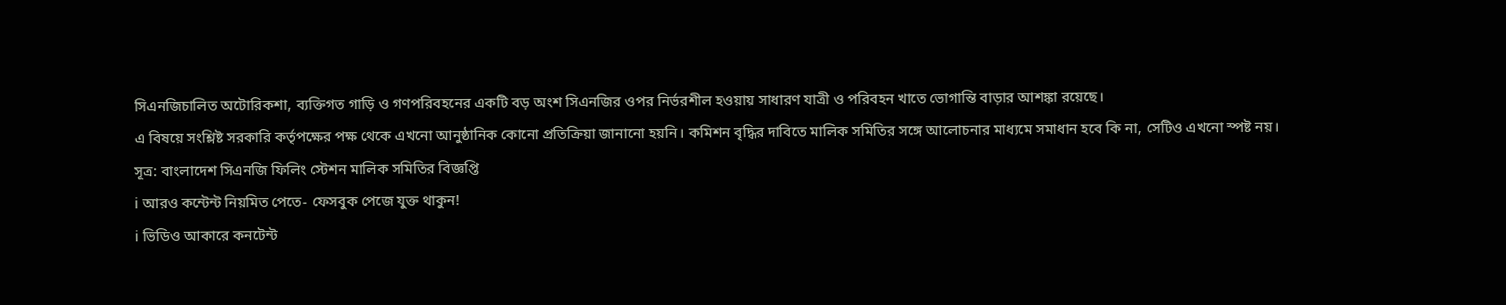সিএনজিচালিত অটোরিকশা, ব্যক্তিগত গাড়ি ও গণপরিবহনের একটি বড় অংশ সিএনজির ওপর নির্ভরশীল হওয়ায় সাধারণ যাত্রী ও পরিবহন খাতে ভোগান্তি বাড়ার আশঙ্কা রয়েছে।
এ বিষয়ে সংশ্লিষ্ট সরকারি কর্তৃপক্ষের পক্ষ থেকে এখনো আনুষ্ঠানিক কোনো প্রতিক্রিয়া জানানো হয়নি। কমিশন বৃদ্ধির দাবিতে মালিক সমিতির সঙ্গে আলোচনার মাধ্যমে সমাধান হবে কি না, সেটিও এখনো স্পষ্ট নয়।
সূত্র: বাংলাদেশ সিএনজি ফিলিং স্টেশন মালিক সমিতির বিজ্ঞপ্তি
ℹ আরও কন্টেন্ট নিয়মিত পেতে- ফেসবুক পেজে যুক্ত থাকুন!
ℹ ভিডিও আকারে কনটেন্ট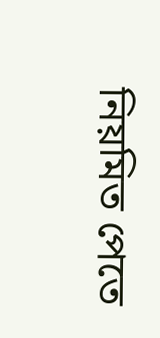নিয়মিত পেতে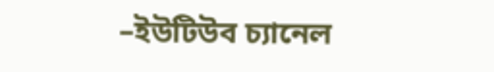–ইউটিউব চ্যানেল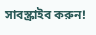সাবস্ক্রাইব করুন!